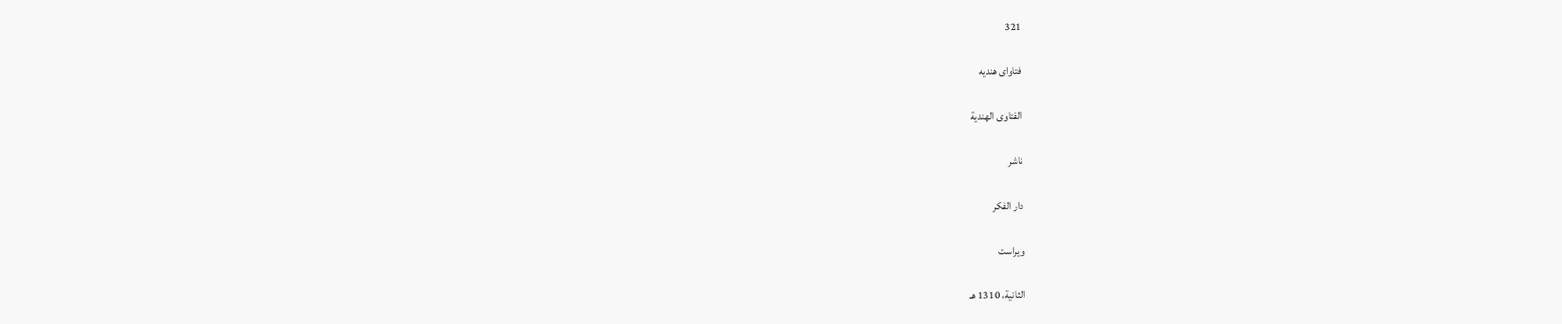321

فتاوای هندیه

الفتاوى الهندية

ناشر

دار الفكر

ویراست

الثانية، 1310 هـ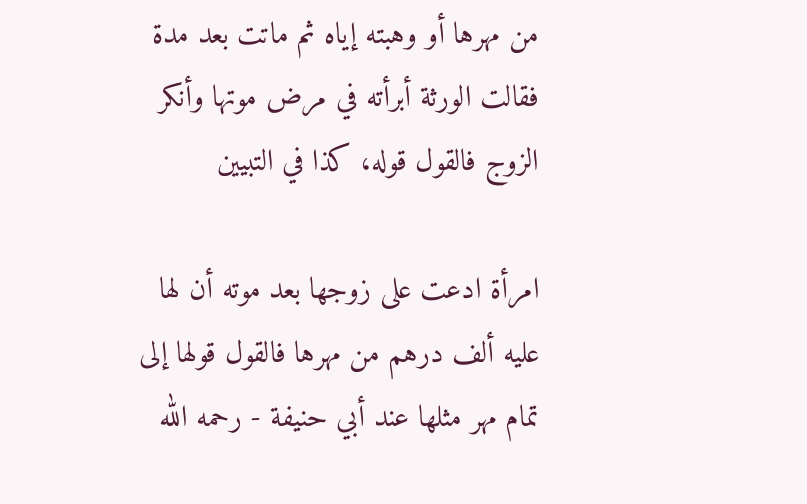من مهرها أو وهبته إياه ثم ماتت بعد مدة فقالت الورثة أبرأته في مرض موتها وأنكر الزوج فالقول قوله، كذا في التبيين

امرأة ادعت على زوجها بعد موته أن لها عليه ألف درهم من مهرها فالقول قولها إلى تمام مهر مثلها عند أبي حنيفة - رحمه الله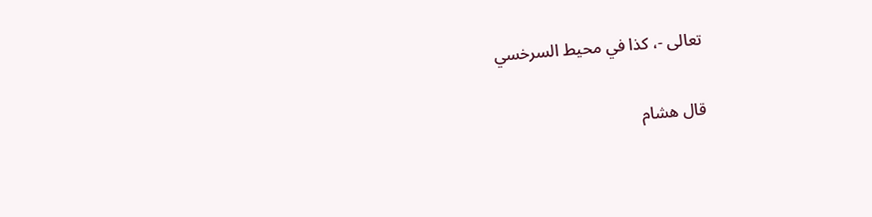تعالى -، كذا في محيط السرخسي

قال هشام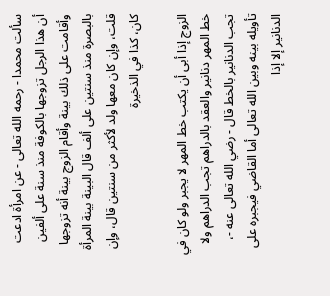سألت محمدا - رحمه الله تعالى - عن امرأة ادعت أن هذا الرجل تزوجها بالكوفة منذ سنة على ألفين وأقامت على ذلك بينة وأقام الزوج بينة أنه تزوجها بالبصرة منذ سنتين على ألف قال البينة بينة المرأة قلت، وإن كان معها ولد لأكثر من سنتين قال، وإن كان، كذا في الذخيرة

الزوج إذا أبى أن يكتب خط المهر لا يجبر ولو كان في خط المهر دنانير والعقد بالدراهم تجب الدراهم ولا تجب الدنانير بالخط قال - رضي الله تعالى عنه -، تأويله بينه وبين الله تعالى أما القاضي فيجبره على الدنانير إلا إذا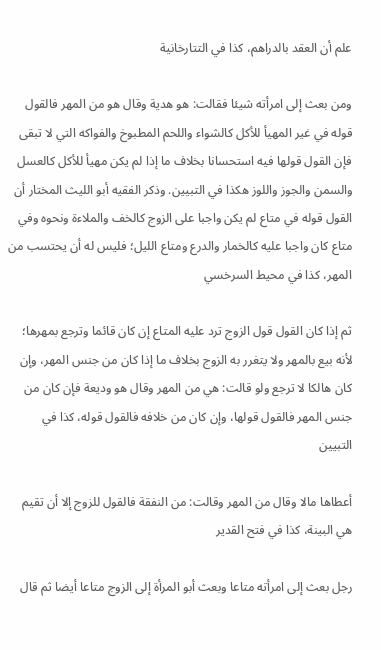علم أن العقد بالدراهم، كذا في التتارخانية

ومن بعث إلى امرأته شيئا فقالت: هو هدية وقال هو من المهر فالقول قوله في غير المهيأ للأكل كالشواء واللحم المطبوخ والفواكه التي لا تبقى فإن القول قولها فيه استحسانا بخلاف ما إذا لم يكن مهيأ للأكل كالعسل والسمن والجوز واللوز هكذا في التبيين. وذكر الفقيه أبو الليث المختار أن القول قوله في متاع لم يكن واجبا على الزوج كالخف والملاءة ونحوه وفي متاع كان واجبا عليه كالخمار والدرع ومتاع الليل؛ فليس له أن يحتسب من المهر، كذا في محيط السرخسي

ثم إذا كان القول قول الزوج ترد عليه المتاع إن كان قائما وترجع بمهرها؛ لأنه بيع بالمهر ولا يتغرر به الزوج بخلاف ما إذا كان من جنس المهر، وإن كان هالكا لا ترجع ولو قالت: هي من المهر وقال هو وديعة فإن كان من جنس المهر فالقول قولها، وإن كان من خلافه فالقول قوله، كذا في التبيين

أعطاها مالا وقال من المهر وقالت: من النفقة فالقول للزوج إلا أن تقيم هي البينة، كذا في فتح القدير

رجل بعث إلى امرأته متاعا وبعث أبو المرأة إلى الزوج متاعا أيضا ثم قال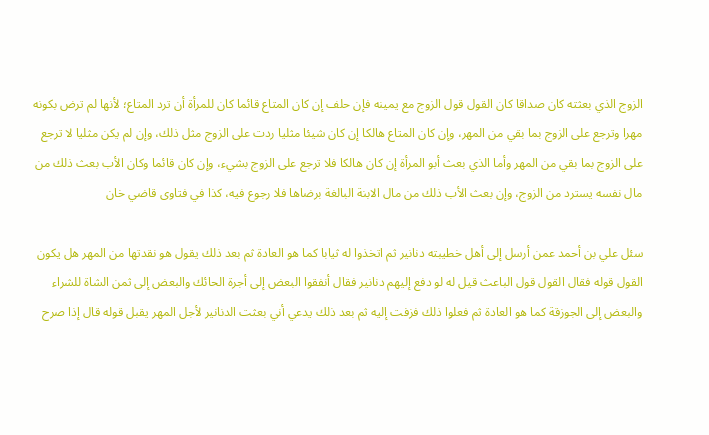الزوج الذي بعثته كان صداقا كان القول قول الزوج مع يمينه فإن حلف إن كان المتاع قائما كان للمرأة أن ترد المتاع؛ لأنها لم ترض بكونه مهرا وترجع على الزوج بما بقي من المهر، وإن كان المتاع هالكا إن كان شيئا مثليا ردت على الزوج مثل ذلك، وإن لم يكن مثليا لا ترجع على الزوج بما بقي من المهر وأما الذي بعث أبو المرأة إن كان هالكا فلا ترجع على الزوج بشيء، وإن كان قائما وكان الأب بعث ذلك من مال نفسه يسترد من الزوج، وإن بعث الأب ذلك من مال الابنة البالغة برضاها فلا رجوع فيه، كذا في فتاوى قاضي خان

سئل علي بن أحمد عمن أرسل إلى أهل خطيبته دنانير ثم اتخذوا له ثيابا كما هو العادة ثم بعد ذلك يقول هو نقدتها من المهر هل يكون القول قوله فقال القول قول الباعث قيل له لو دفع إليهم دنانير فقال أنفقوا البعض إلى أجرة الحائك والبعض إلى ثمن الشاة للشراء والبعض إلى الجوزقة كما هو العادة ثم فعلوا ذلك فزفت إليه ثم بعد ذلك يدعي أني بعثت الدنانير لأجل المهر يقبل قوله قال إذا صرح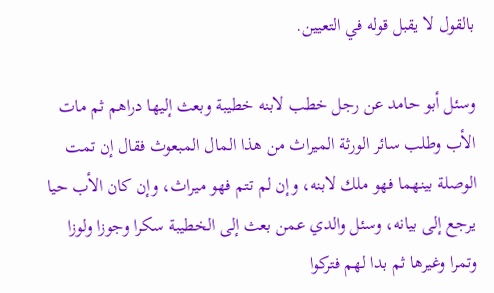بالقول لا يقبل قوله في التعيين.

وسئل أبو حامد عن رجل خطب لابنه خطيبة وبعث إليها دراهم ثم مات الأب وطلب سائر الورثة الميراث من هذا المال المبعوث فقال إن تمت الوصلة بينهما فهو ملك لابنه، وإن لم تتم فهو ميراث، وإن كان الأب حيا يرجع إلى بيانه، وسئل والدي عمن بعث إلى الخطيبة سكرا وجوزا ولوزا وتمرا وغيرها ثم بدا لهم فتركوا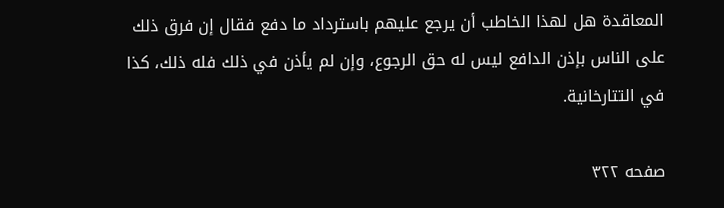المعاقدة هل لهذا الخاطب أن يرجع عليهم باسترداد ما دفع فقال إن فرق ذلك على الناس بإذن الدافع ليس له حق الرجوع، وإن لم يأذن في ذلك فله ذلك، كذا في التتارخانية.

صفحه ۳۲۲